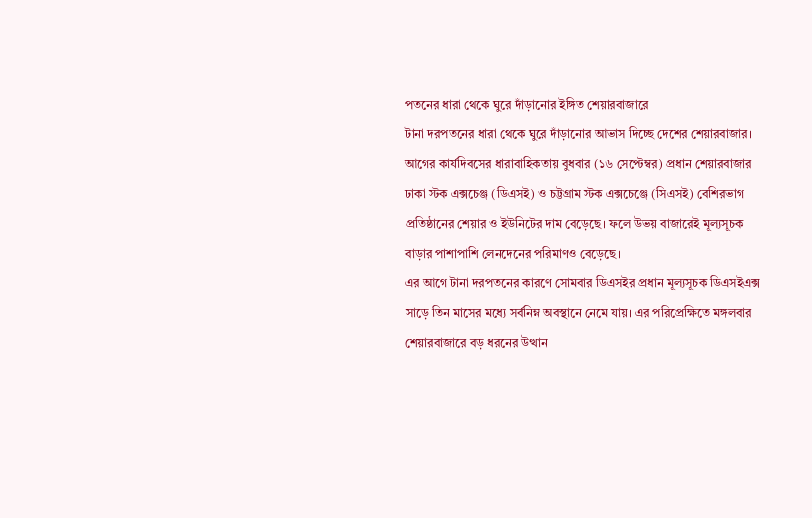পতনের ধারা থেকে ঘুরে দাঁড়ানোর ইঙ্গিত শেয়ারবাজারে
টানা দরপতনের ধারা থেকে ঘুরে দাঁড়ানোর আভাস দিচ্ছে দেশের শেয়ারবাজার। আগের কার্যদিবসের ধারাবাহিকতায় বুধবার (১৬ সেপ্টেম্বর) প্রধান শেয়ারবাজার ঢাকা স্টক এক্সচেঞ্জ (ডিএসই) ও চট্টগ্রাম স্টক এক্সচেঞ্জে (সিএসই) বেশিরভাগ প্রতিষ্ঠানের শেয়ার ও ইউনিটের দাম বেড়েছে। ফলে উভয় বাজারেই মূল্যসূচক বাড়ার পাশাপাশি লেনদেনের পরিমাণও বেড়েছে।
এর আগে টানা দরপতনের কারণে সোমবার ডিএসইর প্রধান মূল্যসূচক ডিএসইএক্স সাড়ে তিন মাসের মধ্যে সর্বনিম্ন অবস্থানে নেমে যায়। এর পরিপ্রেক্ষিতে মঙ্গলবার শেয়ারবাজারে বড় ধরনের উত্থান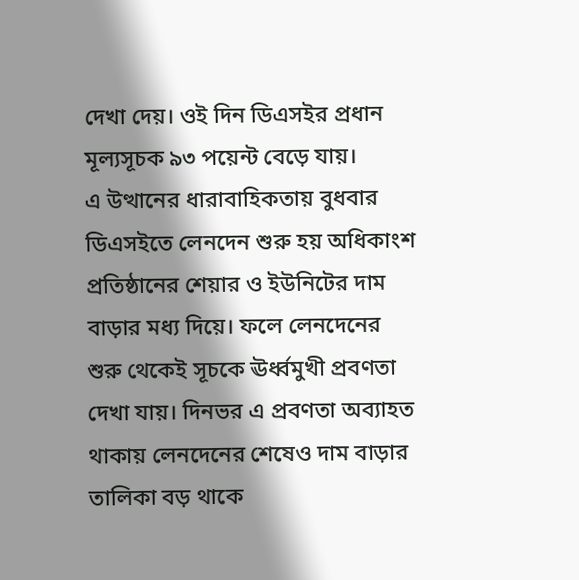দেখা দেয়। ওই দিন ডিএসইর প্রধান মূল্যসূচক ৯৩ পয়েন্ট বেড়ে যায়।
এ উত্থানের ধারাবাহিকতায় বুধবার ডিএসইতে লেনদেন শুরু হয় অধিকাংশ প্রতিষ্ঠানের শেয়ার ও ইউনিটের দাম বাড়ার মধ্য দিয়ে। ফলে লেনদেনের শুরু থেকেই সূচকে ঊর্ধ্বমুখী প্রবণতা দেখা যায়। দিনভর এ প্রবণতা অব্যাহত থাকায় লেনদেনের শেষেও দাম বাড়ার তালিকা বড় থাকে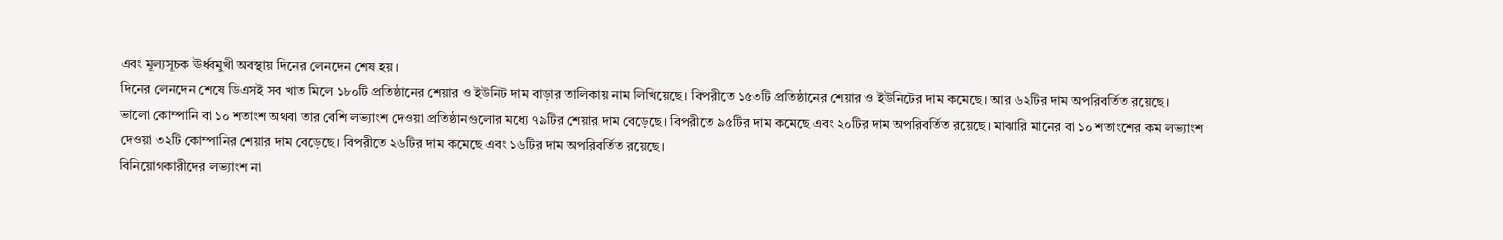এবং মূল্যসূচক ঊর্ধ্বমুখী অবস্থায় দিনের লেনদেন শেষ হয়।
দিনের লেনদেন শেষে ডিএসই সব খাত মিলে ১৮০টি প্রতিষ্ঠানের শেয়ার ও ইউনিট দাম বাড়ার তালিকায় নাম লিখিয়েছে। বিপরীতে ১৫৩টি প্রতিষ্ঠানের শেয়ার ও ইউনিটের দাম কমেছে। আর ৬২টির দাম অপরিবর্তিত রয়েছে।
ভালো কোম্পানি বা ১০ শতাংশ অথবা তার বেশি লভ্যাংশ দেওয়া প্রতিষ্ঠানগুলোর মধ্যে ৭৯টির শেয়ার দাম বেড়েছে। বিপরীতে ৯৫টির দাম কমেছে এবং ২০টির দাম অপরিবর্তিত রয়েছে। মাঝারি মানের বা ১০ শতাংশের কম লভ্যাংশ দেওয়া ৩২টি কোম্পানির শেয়ার দাম বেড়েছে। বিপরীতে ২৬টির দাম কমেছে এবং ১৬টির দাম অপরিবর্তিত রয়েছে।
বিনিয়োগকারীদের লভ্যাংশ না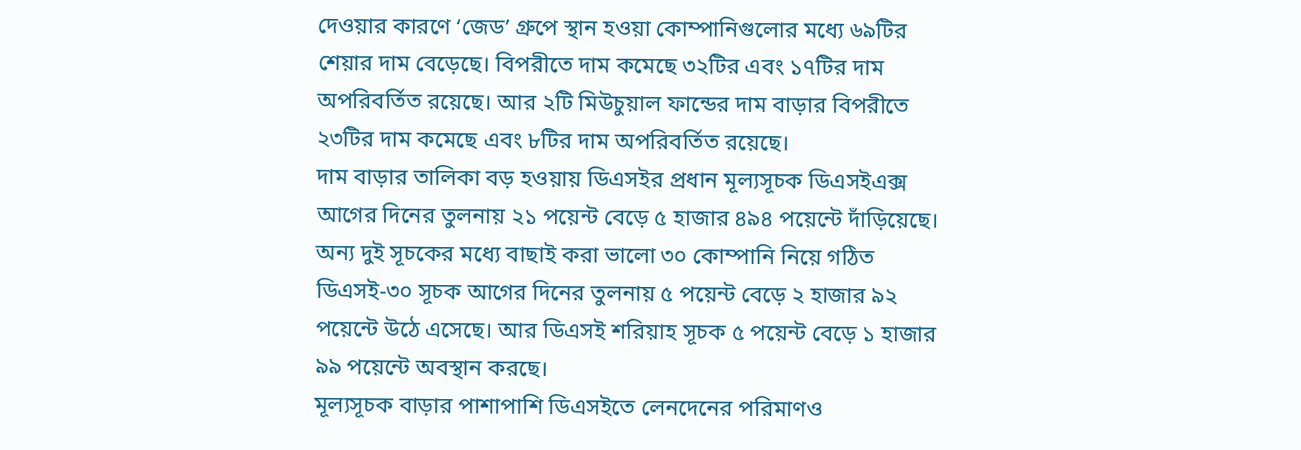দেওয়ার কারণে ‘জেড’ গ্রুপে স্থান হওয়া কোম্পানিগুলোর মধ্যে ৬৯টির শেয়ার দাম বেড়েছে। বিপরীতে দাম কমেছে ৩২টির এবং ১৭টির দাম অপরিবর্তিত রয়েছে। আর ২টি মিউচুয়াল ফান্ডের দাম বাড়ার বিপরীতে ২৩টির দাম কমেছে এবং ৮টির দাম অপরিবর্তিত রয়েছে।
দাম বাড়ার তালিকা বড় হওয়ায় ডিএসইর প্রধান মূল্যসূচক ডিএসইএক্স আগের দিনের তুলনায় ২১ পয়েন্ট বেড়ে ৫ হাজার ৪৯৪ পয়েন্টে দাঁড়িয়েছে। অন্য দুই সূচকের মধ্যে বাছাই করা ভালো ৩০ কোম্পানি নিয়ে গঠিত ডিএসই-৩০ সূচক আগের দিনের তুলনায় ৫ পয়েন্ট বেড়ে ২ হাজার ৯২ পয়েন্টে উঠে এসেছে। আর ডিএসই শরিয়াহ সূচক ৫ পয়েন্ট বেড়ে ১ হাজার ৯৯ পয়েন্টে অবস্থান করছে।
মূল্যসূচক বাড়ার পাশাপাশি ডিএসইতে লেনদেনের পরিমাণও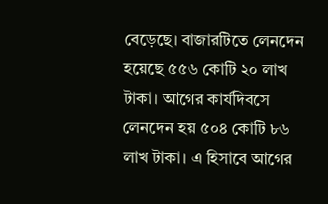বেড়েছে। বাজারটিতে লেনদেন হয়েছে ৫৫৬ কোটি ২০ লাখ টাকা। আগের কার্যদিবসে লেনদেন হয় ৫০৪ কোটি ৮৬ লাখ টাকা। এ হিসাবে আগের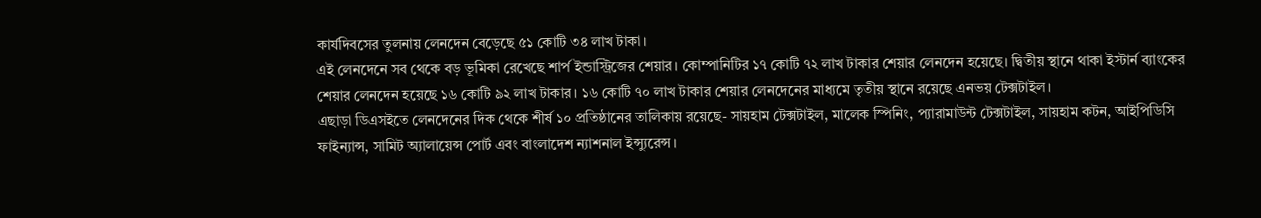কার্যদিবসের তুলনায় লেনদেন বেড়েছে ৫১ কোটি ৩৪ লাখ টাকা।
এই লেনদেনে সব থেকে বড় ভূমিকা রেখেছে শার্প ইন্ডাস্ট্রিজের শেয়ার। কোম্পানিটির ১৭ কোটি ৭২ লাখ টাকার শেয়ার লেনদেন হয়েছে। দ্বিতীয় স্থানে থাকা ইস্টার্ন ব্যাংকের শেয়ার লেনদেন হয়েছে ১৬ কোটি ৯২ লাখ টাকার। ১৬ কোটি ৭০ লাখ টাকার শেয়ার লেনদেনের মাধ্যমে তৃতীয় স্থানে রয়েছে এনভয় টেক্সটাইল।
এছাড়া ডিএসইতে লেনদেনের দিক থেকে শীর্ষ ১০ প্রতিষ্ঠানের তালিকায় রয়েছে- সায়হাম টেক্সটাইল, মালেক স্পিনিং, প্যারামাউন্ট টেক্সটাইল, সায়হাম কটন, আইপিডিসি ফাইন্যান্স, সামিট অ্যালায়েন্স পোর্ট এবং বাংলাদেশ ন্যাশনাল ইন্স্যুরেন্স।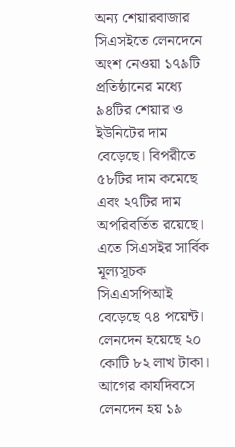অন্য শেয়ারবাজার সিএসইতে লেনদেনে অংশ নেওয়া ১৭৯টি প্রতিষ্ঠানের মধ্যে ৯৪টির শেয়ার ও ইউনিটের দাম বেড়েছে। বিপরীতে ৫৮টির দাম কমেছে এবং ২৭টির দাম অপরিবর্তিত রয়েছে। এতে সিএসইর সার্বিক মূল্যসূচক সিএএসপিআই বেড়েছে ৭৪ পয়েন্ট। লেনদেন হয়েছে ২০ কোটি ৮২ লাখ টাকা। আগের কার্যদিবসে লেনদেন হয় ১৯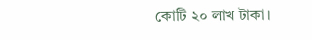কোটি ২০ লাখ টাকা।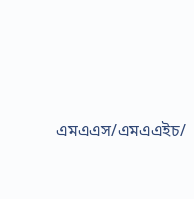এমএএস/এমএএইচ/